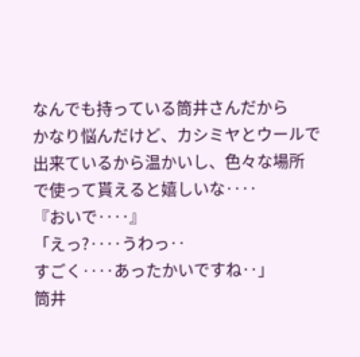なんでも持っている筒井さんだから
かなり悩んだけど、カシミヤとウールで
出来ているから温かいし、色々な場所
で使って貰えると嬉しいな‥‥
『おいで‥‥』
「えっ?‥‥うわっ‥
すごく‥‥あったかいですね‥」
筒井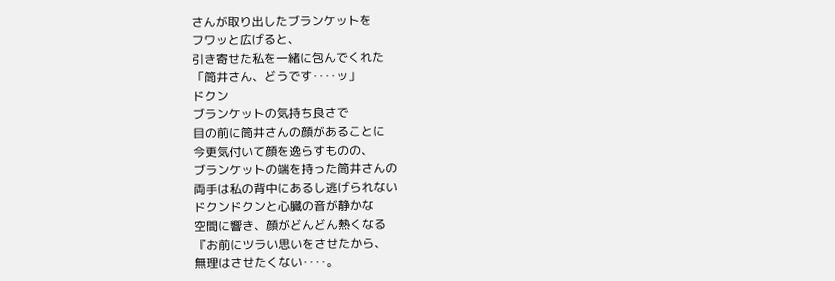さんが取り出したブランケットを
フワッと広げると、
引き寄せた私を一緒に包んでくれた
「筒井さん、どうです‥‥ッ」
ドクン
ブランケットの気持ち良さで
目の前に筒井さんの顔があることに
今更気付いて顔を逸らすものの、
ブランケットの端を持った筒井さんの
両手は私の背中にあるし逃げられない
ドクンドクンと心臓の音が静かな
空間に響き、顔がどんどん熱くなる
『お前にツラい思いをさせたから、
無理はさせたくない‥‥。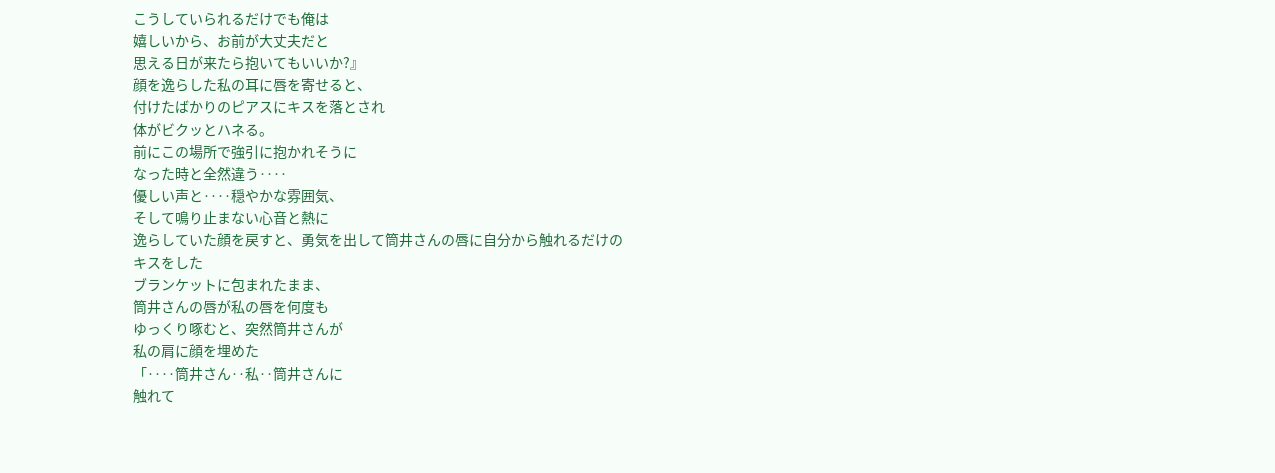こうしていられるだけでも俺は
嬉しいから、お前が大丈夫だと
思える日が来たら抱いてもいいか?』
顔を逸らした私の耳に唇を寄せると、
付けたばかりのピアスにキスを落とされ
体がビクッとハネる。
前にこの場所で強引に抱かれそうに
なった時と全然違う‥‥
優しい声と‥‥穏やかな雰囲気、
そして鳴り止まない心音と熱に
逸らしていた顔を戻すと、勇気を出して筒井さんの唇に自分から触れるだけの
キスをした
ブランケットに包まれたまま、
筒井さんの唇が私の唇を何度も
ゆっくり啄むと、突然筒井さんが
私の肩に顔を埋めた
「‥‥筒井さん‥私‥筒井さんに
触れて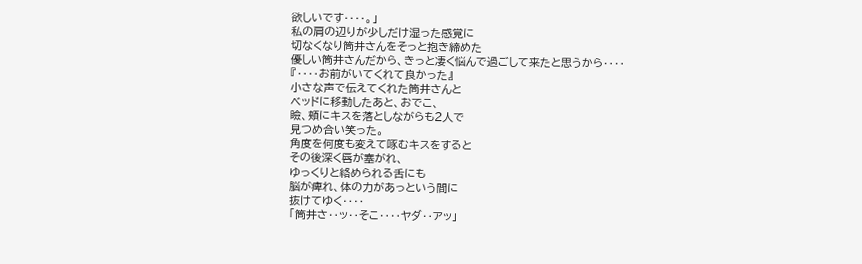欲しいです‥‥。」
私の肩の辺りが少しだけ湿った感覚に
切なくなり筒井さんをそっと抱き締めた
優しい筒井さんだから、きっと凄く悩んで過ごして来たと思うから‥‥
『‥‥お前がいてくれて良かった』
小さな声で伝えてくれた筒井さんと
ベッドに移動したあと、おでこ、
瞼、頬にキスを落としながらも2人で
見つめ合い笑った。
角度を何度も変えて啄むキスをすると
その後深く唇が塞がれ、
ゆっくりと絡められる舌にも
脳が痺れ、体の力があっという間に
抜けてゆく‥‥
「筒井さ‥ッ‥そこ‥‥ヤダ‥アッ」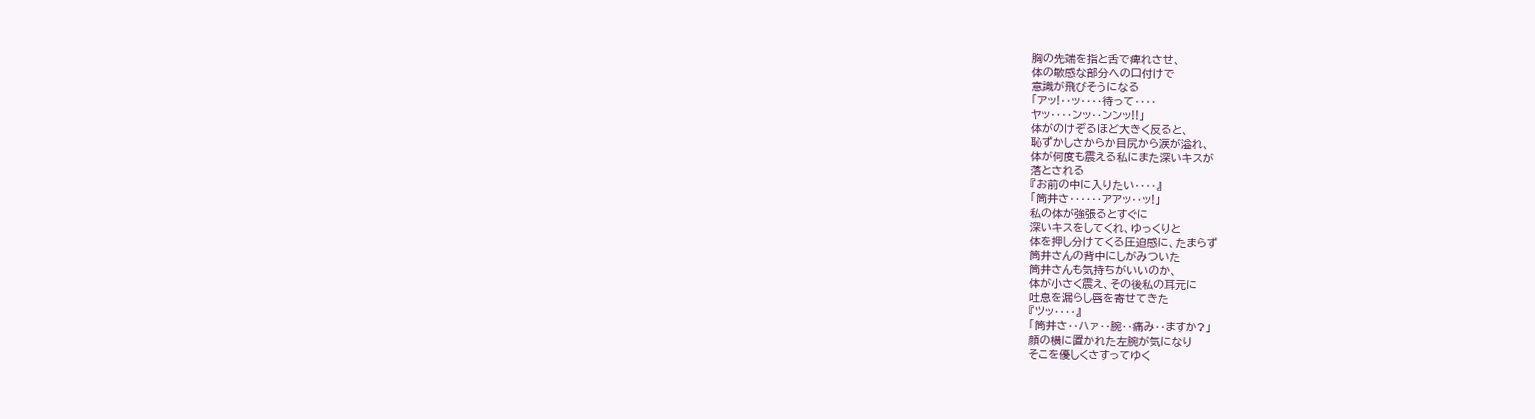胸の先端を指と舌で痺れさせ、
体の敏感な部分への口付けで
意識が飛びそうになる
「アッ!‥ッ‥‥待って‥‥
ヤッ‥‥ンッ‥ンンッ!!」
体がのけぞるほど大きく反ると、
恥ずかしさからか目尻から涙が溢れ、
体が何度も震える私にまた深いキスが
落とされる
『お前の中に入りたい‥‥』
「筒井さ‥‥‥アアッ‥ッ!」
私の体が強張るとすぐに
深いキスをしてくれ、ゆっくりと
体を押し分けてくる圧迫感に、たまらず
筒井さんの背中にしがみついた
筒井さんも気持ちがいいのか、
体が小さく震え、その後私の耳元に
吐息を漏らし唇を寄せてきた
『ツッ‥‥』
「筒井さ‥ハァ‥腕‥痛み‥ますか?」
顔の横に置かれた左腕が気になり
そこを優しくさすってゆく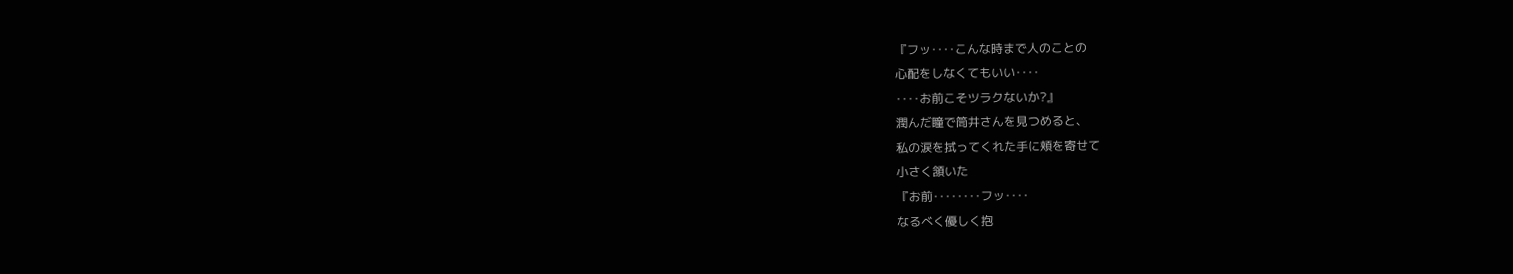『フッ‥‥こんな時まで人のことの
心配をしなくてもいい‥‥
‥‥お前こそツラクないか?』
潤んだ瞳で筒井さんを見つめると、
私の涙を拭ってくれた手に頬を寄せて
小さく頷いた
『お前‥‥‥‥フッ‥‥
なるべく優しく抱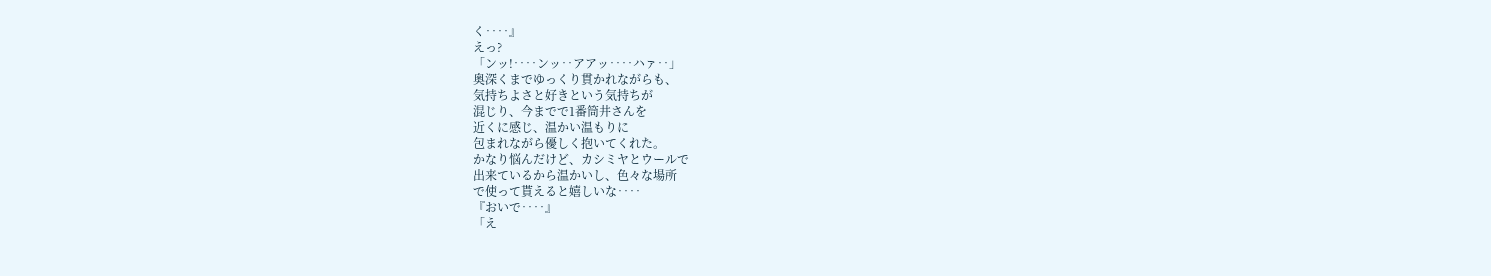く‥‥』
えっ?
「ンッ!‥‥ンッ‥アアッ‥‥ハァ‥」
奥深くまでゆっくり貫かれながらも、
気持ちよさと好きという気持ちが
混じり、今までで1番筒井さんを
近くに感じ、温かい温もりに
包まれながら優しく抱いてくれた。
かなり悩んだけど、カシミヤとウールで
出来ているから温かいし、色々な場所
で使って貰えると嬉しいな‥‥
『おいで‥‥』
「え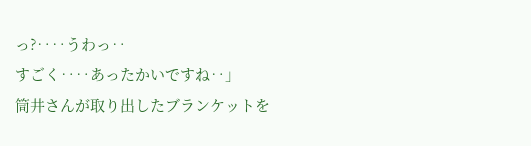っ?‥‥うわっ‥
すごく‥‥あったかいですね‥」
筒井さんが取り出したブランケットを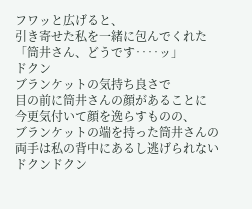フワッと広げると、
引き寄せた私を一緒に包んでくれた
「筒井さん、どうです‥‥ッ」
ドクン
ブランケットの気持ち良さで
目の前に筒井さんの顔があることに
今更気付いて顔を逸らすものの、
ブランケットの端を持った筒井さんの
両手は私の背中にあるし逃げられない
ドクンドクン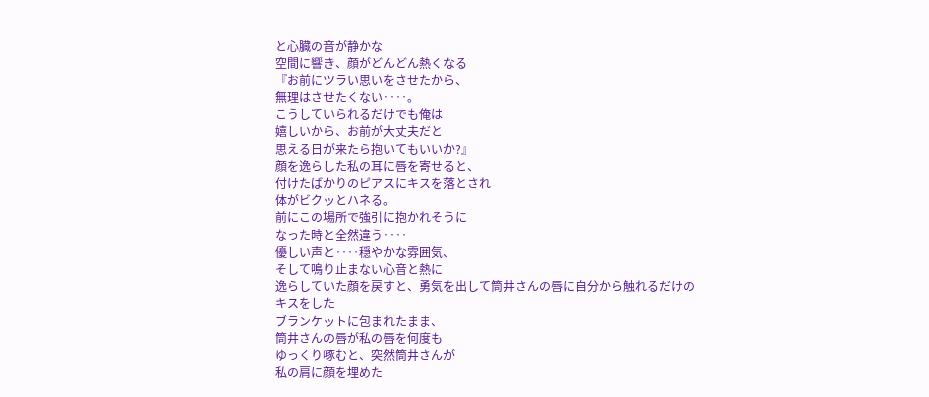と心臓の音が静かな
空間に響き、顔がどんどん熱くなる
『お前にツラい思いをさせたから、
無理はさせたくない‥‥。
こうしていられるだけでも俺は
嬉しいから、お前が大丈夫だと
思える日が来たら抱いてもいいか?』
顔を逸らした私の耳に唇を寄せると、
付けたばかりのピアスにキスを落とされ
体がビクッとハネる。
前にこの場所で強引に抱かれそうに
なった時と全然違う‥‥
優しい声と‥‥穏やかな雰囲気、
そして鳴り止まない心音と熱に
逸らしていた顔を戻すと、勇気を出して筒井さんの唇に自分から触れるだけの
キスをした
ブランケットに包まれたまま、
筒井さんの唇が私の唇を何度も
ゆっくり啄むと、突然筒井さんが
私の肩に顔を埋めた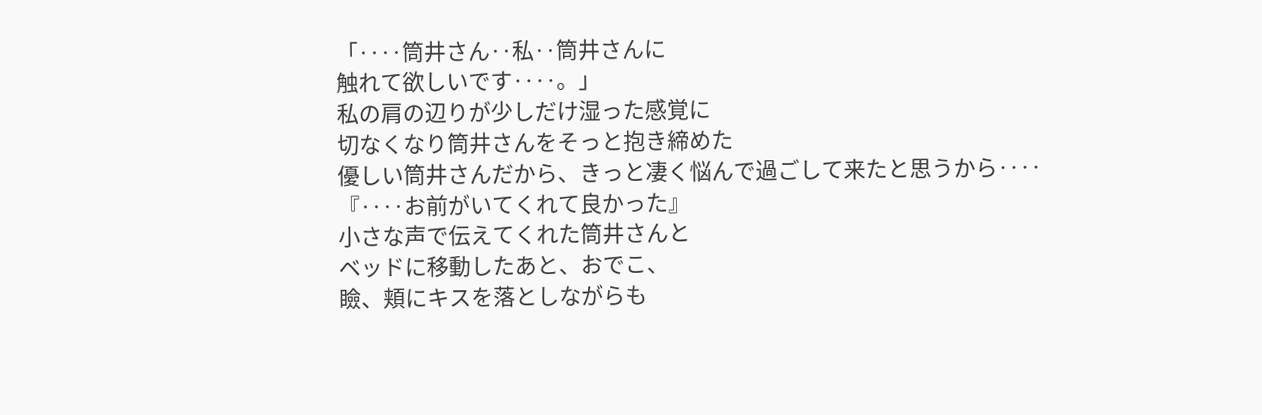「‥‥筒井さん‥私‥筒井さんに
触れて欲しいです‥‥。」
私の肩の辺りが少しだけ湿った感覚に
切なくなり筒井さんをそっと抱き締めた
優しい筒井さんだから、きっと凄く悩んで過ごして来たと思うから‥‥
『‥‥お前がいてくれて良かった』
小さな声で伝えてくれた筒井さんと
ベッドに移動したあと、おでこ、
瞼、頬にキスを落としながらも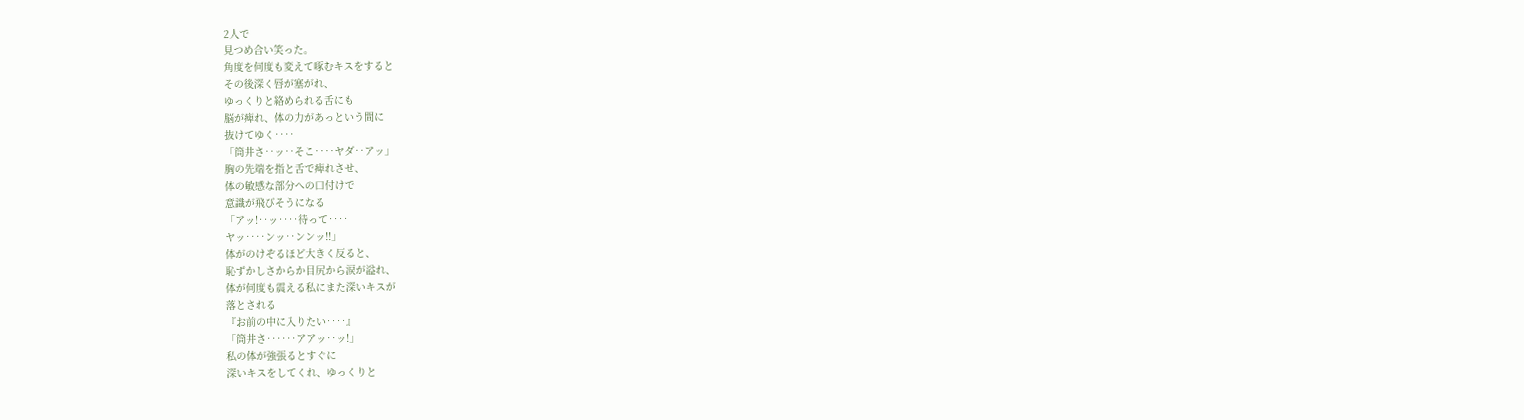2人で
見つめ合い笑った。
角度を何度も変えて啄むキスをすると
その後深く唇が塞がれ、
ゆっくりと絡められる舌にも
脳が痺れ、体の力があっという間に
抜けてゆく‥‥
「筒井さ‥ッ‥そこ‥‥ヤダ‥アッ」
胸の先端を指と舌で痺れさせ、
体の敏感な部分への口付けで
意識が飛びそうになる
「アッ!‥ッ‥‥待って‥‥
ヤッ‥‥ンッ‥ンンッ!!」
体がのけぞるほど大きく反ると、
恥ずかしさからか目尻から涙が溢れ、
体が何度も震える私にまた深いキスが
落とされる
『お前の中に入りたい‥‥』
「筒井さ‥‥‥アアッ‥ッ!」
私の体が強張るとすぐに
深いキスをしてくれ、ゆっくりと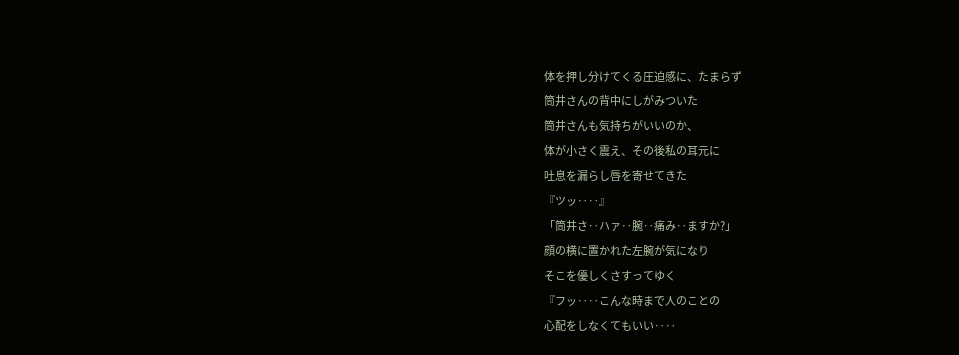体を押し分けてくる圧迫感に、たまらず
筒井さんの背中にしがみついた
筒井さんも気持ちがいいのか、
体が小さく震え、その後私の耳元に
吐息を漏らし唇を寄せてきた
『ツッ‥‥』
「筒井さ‥ハァ‥腕‥痛み‥ますか?」
顔の横に置かれた左腕が気になり
そこを優しくさすってゆく
『フッ‥‥こんな時まで人のことの
心配をしなくてもいい‥‥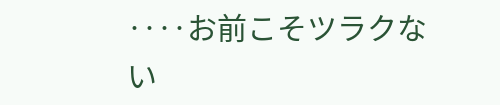‥‥お前こそツラクない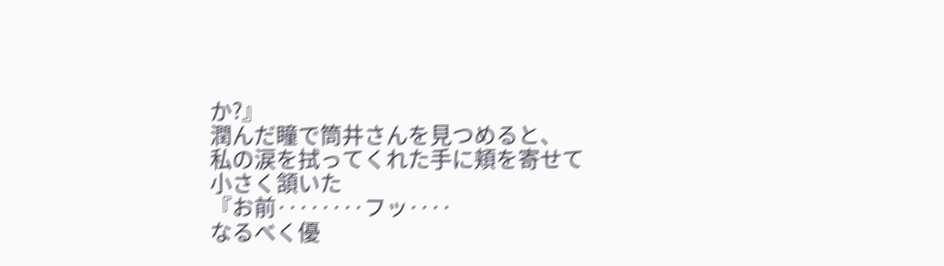か?』
潤んだ瞳で筒井さんを見つめると、
私の涙を拭ってくれた手に頬を寄せて
小さく頷いた
『お前‥‥‥‥フッ‥‥
なるべく優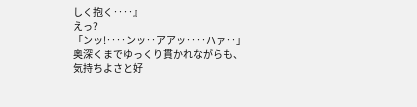しく抱く‥‥』
えっ?
「ンッ!‥‥ンッ‥アアッ‥‥ハァ‥」
奥深くまでゆっくり貫かれながらも、
気持ちよさと好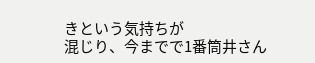きという気持ちが
混じり、今までで1番筒井さん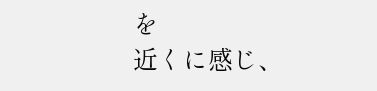を
近くに感じ、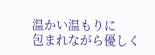温かい温もりに
包まれながら優しく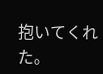抱いてくれた。